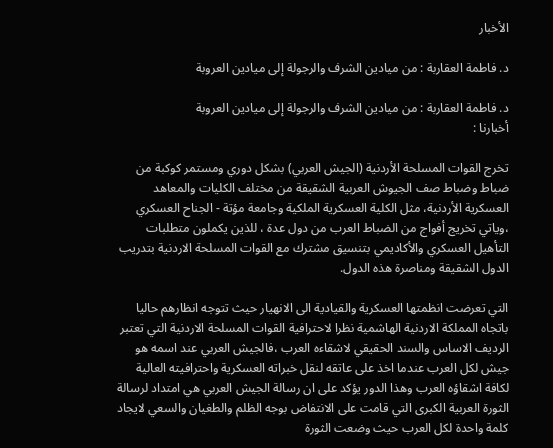الأخبار

د. فاطمة العقاربة : من ميادين الشرف والرجولة إلى ميادين العروبة

د. فاطمة العقاربة : من ميادين الشرف والرجولة إلى ميادين العروبة
أخبارنا :

تخرج القوات المسلحة الأردنية (الجيش العربي) بشكل دوري ومستمر كوكبة من ضباط وضباط صف الجيوش العربية الشقيقة من مختلف الكليات والمعاهد العسكرية الأردنية، مثل الكلية العسكرية الملكية وجامعة مؤتة - الجناح العسكري ،وياتي تخريج أفواج من الضباط العرب من دول عدة ، للذين يكملون متطلبات التأهيل العسكري والأكاديمي بتنسيق مشترك مع القوات المسلحة الاردنية بتدريب الدول الشقيقة ومناصرة هذه الدول.

التي تعرضت انظمتها العسكرية والقيادية الى الانهيار حيث تتوجه انظارهم حاليا باتجاه المملكة الاردنية الهاشمية نظرا لاحترافية القوات المسلحة الاردنية التي تعتبر الرديف الاساس والسند الحقيقي لاشقاءه العرب ،فالجيش العربي عند اسمه هو جيش لكل العرب عندما اخذ على عاتقه لنقل خبراته العسكرية واحترافيته العالية لكافة اشقاؤه العرب وهذا الدور يؤكد على ان رسالة الجيش العربي هي امتداد لرسالة الثورة العربية الكبرى التي قامت على الانتفاض بوجه الظلم والطغيان والسعي لايجاد كلمة واحدة لكل العرب حيث وضعت الثورة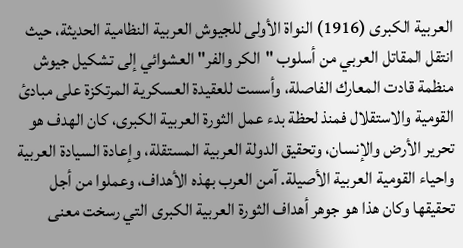العربية الكبرى (1916) النواة الأولى للجيوش العربية النظامية الحديثة، حيث انتقل المقاتل العربي من أسلوب "الكر والفر" العشوائي إلى تشكيل جيوش منظمة قادت المعارك الفاصلة، وأسست للعقيدة العسكرية المرتكزة على مبادئ القومية والاستقلال فمنذ لحظة بدء عمل الثورة العربية الكبرى، كان الهدف هو تحرير الأرض والإنسان، وتحقيق الدولة العربية المستقلة، وإعادة السيادة العربية واحياء القومية العربية الأصيلة. آمن العرب بهذه الأهداف، وعملوا من أجل تحقيقها وكان هذا هو جوهر أهداف الثورة العربية الكبرى التي رسخت معنى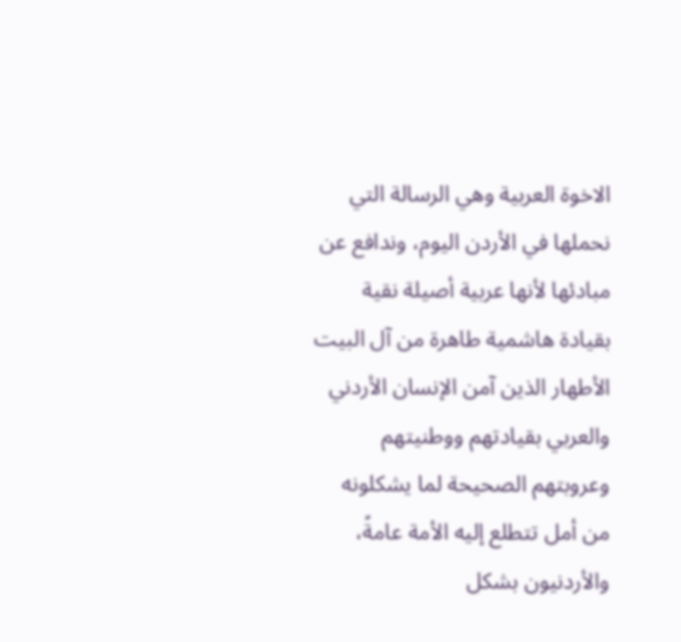الاخوة العربية وهي الرسالة التي نحملها في الأردن اليوم، وندافع عن مبادئها لأنها عربية أصيلة نقية بقيادة هاشمية طاهرة من آل البيت الأطهار الذين آمن الإنسان الأردني والعربي بقيادتهم ووطنيتهم وعروبتهم الصحيحة لما يشكلونه من أمل تتطلع إليه الأمة عامةً، والأردنيون بشكل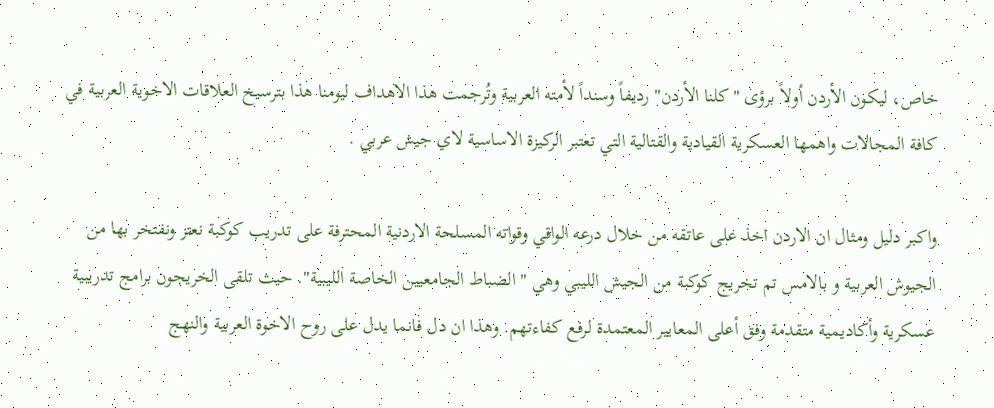خاص، ليكون الأردن أولاً برؤى "كلنا الأردن" رديفاً وسنداً لأمته العربية وتُرجمت هذا الاهداف ليومنا هذا بترسيخ العلاقات الاخوية العربية في كافة المجالات واهمها العسكرية القيادية والقتالية التي تعتبر الركيزة الاساسية لاي جيش عربي .

واكبر دليل ومثال ان الاردن اخذ على عاتقه من خلال درعه الواقي وقواته المسلحة الاردنية المحترفة على تدريب كوكبة نعتز ونفتخر بها من الجيوش العربية و بالامس تم تخريج كوكبة من الجيش الليبي وهي " الضباط الجامعيين الخاصة الليبية". حيث تلقى الخريجون برامج تدريبية عسكرية وأكاديمية متقدمة وفق أعلى المعايير المعتمدة لرفع كفاءتهم. وهذا ان دل فانما يدل على روح الاخوة العربية والنهج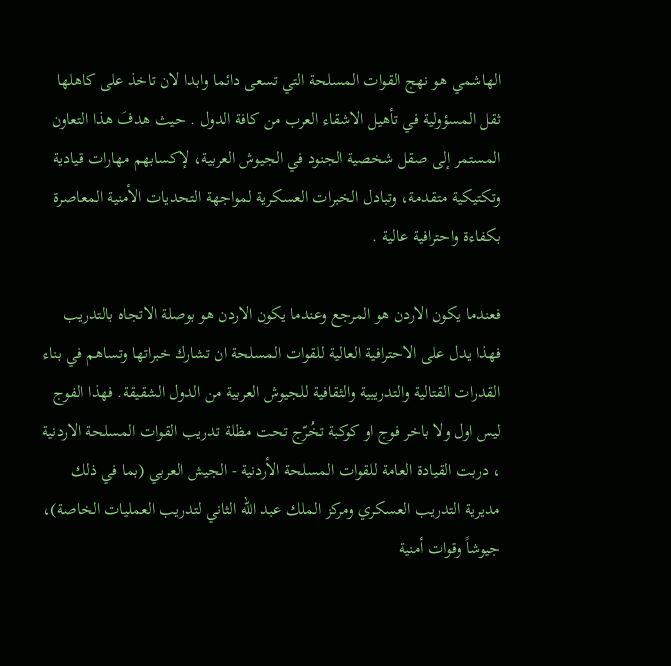الهاشمي هو نهج القوات المسلحة التي تسعى دائما وابدا لان تاخذ على كاهلها ثقل المسؤولية في تأهيل الاشقاء العرب من كافة الدول . حيث هدفَ هذا التعاون المستمر إلى صقل شخصية الجنود في الجيوش العربية، لإكسابهم مهارات قيادية وتكتيكية متقدمة، وتبادل الخبرات العسكرية لمواجهة التحديات الأمنية المعاصرة بكفاءة واحترافية عالية .

فعندما يكون الاردن هو المرجع وعندما يكون الاردن هو بوصلة الاتجاه بالتدريب فهذا يدل على الاحترافية العالية للقوات المسلحة ان تشارك خبراتها وتساهم في بناء القدرات القتالية والتدريبية والثقافية للجيوش العربية من الدول الشقيقة. فهذا الفوج ليس اول ولا باخر فوج او كوكبة تخُرّج تحت مظلة تدريب القوات المسلحة الاردنية ، دربت القيادة العامة للقوات المسلحة الأردنية - الجيش العربي (بما في ذلك مديرية التدريب العسكري ومركز الملك عبد الله الثاني لتدريب العمليات الخاصة)، جيوشاً وقوات أمنية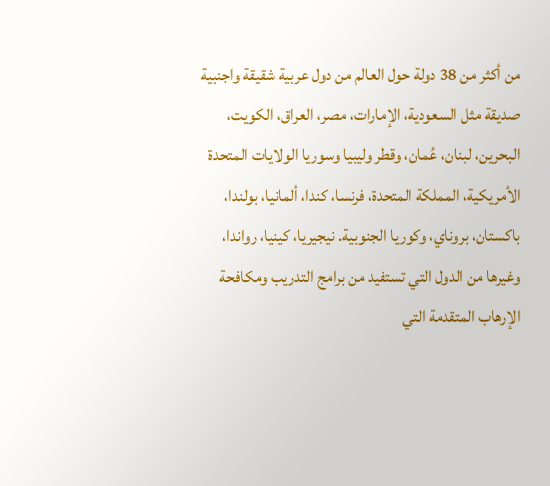من أكثر من 38 دولة حول العالم من دول عربية شقيقة واجنبية صديقة مثل السعودية، الإمارات، مصر، العراق، الكويت، البحرين، لبنان، عُمان، وقطر وليبيا وسوريا الولايات المتحدة الأمريكية، المملكة المتحدة، فرنسا، كندا، ألمانيا، بولندا، باكستان، بروناي، وكوريا الجنوبية. نيجيريا، كينيا، رواندا، وغيرها من الدول التي تستفيد من برامج التدريب ومكافحة الإرهاب المتقدمة التي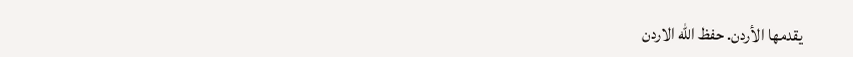يقدمها الأردن. حفظ الله الاردن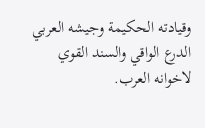وقيادته الحكيمة وجيشه العربي الدرع الواقي والسند القوي لاخوانه العرب.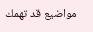مواضيع قد تهمك